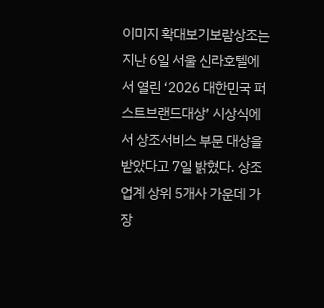이미지 확대보기보람상조는 지난 6일 서울 신라호텔에서 열린 ‘2026 대한민국 퍼스트브랜드대상’ 시상식에서 상조서비스 부문 대상을 받았다고 7일 밝혔다. 상조업계 상위 5개사 가운데 가장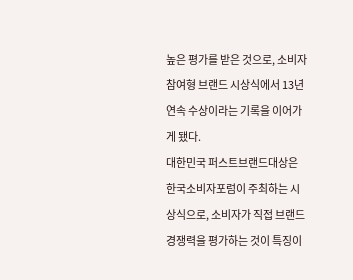높은 평가를 받은 것으로, 소비자 참여형 브랜드 시상식에서 13년 연속 수상이라는 기록을 이어가게 됐다.
대한민국 퍼스트브랜드대상은 한국소비자포럼이 주최하는 시상식으로, 소비자가 직접 브랜드 경쟁력을 평가하는 것이 특징이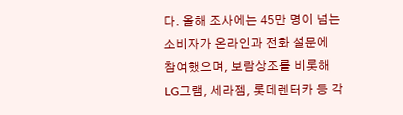다. 올해 조사에는 45만 명이 넘는 소비자가 온라인과 전화 설문에 참여했으며, 보람상조를 비롯해 LG그램, 세라젬, 롯데렌터카 등 각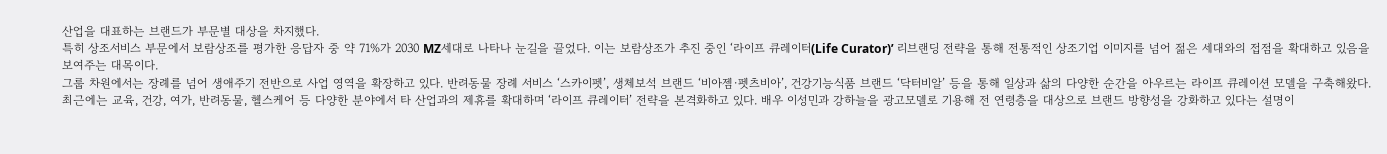산업을 대표하는 브랜드가 부문별 대상을 차지했다.
특히 상조서비스 부문에서 보람상조를 평가한 응답자 중 약 71%가 2030 MZ세대로 나타나 눈길을 끌었다. 이는 보람상조가 추진 중인 ‘라이프 큐레이터(Life Curator)’ 리브랜딩 전략을 통해 전통적인 상조기업 이미지를 넘어 젊은 세대와의 접점을 확대하고 있음을 보여주는 대목이다.
그룹 차원에서는 장례를 넘어 생애주기 전반으로 사업 영역을 확장하고 있다. 반려동물 장례 서비스 ‘스카이펫’, 생체보석 브랜드 ‘비아젬·펫츠비아’, 건강기능식품 브랜드 ‘닥터비알’ 등을 통해 일상과 삶의 다양한 순간을 아우르는 라이프 큐레이션 모델을 구축해왔다.
최근에는 교육, 건강, 여가, 반려동물, 헬스케어 등 다양한 분야에서 타 산업과의 제휴를 확대하며 ‘라이프 큐레이터’ 전략을 본격화하고 있다. 배우 이성민과 강하늘을 광고모델로 기용해 전 연령층을 대상으로 브랜드 방향성을 강화하고 있다는 설명이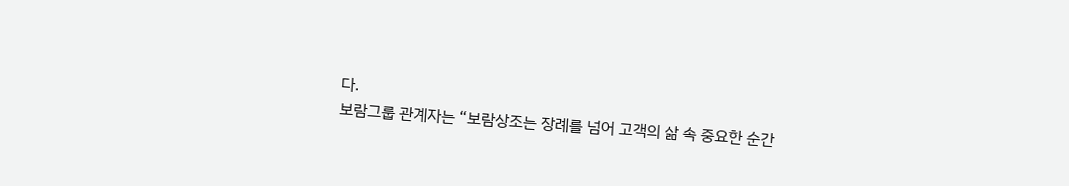다.
보람그룹 관계자는 “보람상조는 장례를 넘어 고객의 삶 속 중요한 순간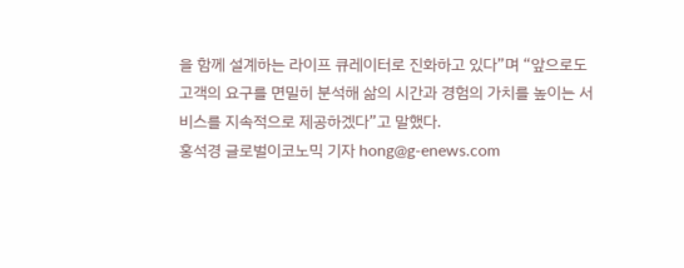을 함께 설계하는 라이프 큐레이터로 진화하고 있다”며 “앞으로도 고객의 요구를 면밀히 분석해 삶의 시간과 경험의 가치를 높이는 서비스를 지속적으로 제공하겠다”고 말했다.
홍석경 글로벌이코노믹 기자 hong@g-enews.com